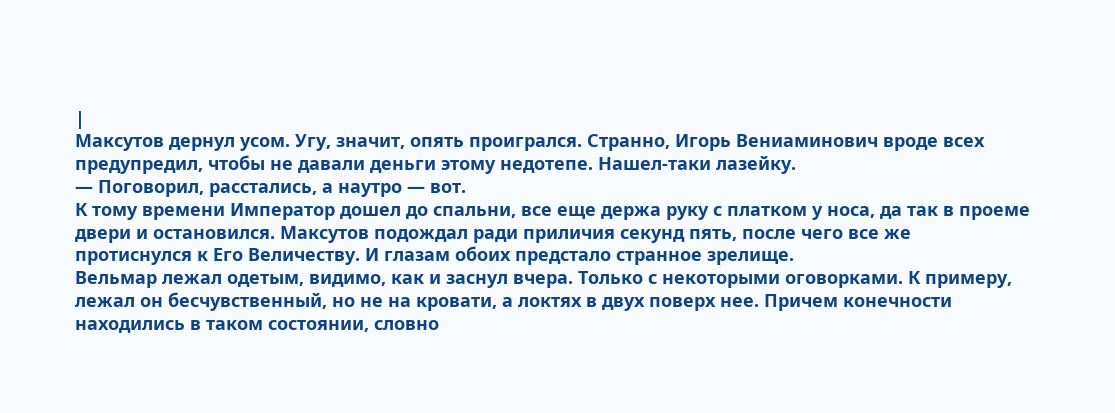|
Максутов дернул усом. Угу, значит, опять проигрался. Странно, Игорь Вениаминович вроде всех предупредил, чтобы не давали деньги этому недотепе. Нашел-таки лазейку.
— Поговорил, расстались, а наутро — вот.
К тому времени Император дошел до спальни, все еще держа руку с платком у носа, да так в проеме двери и остановился. Максутов подождал ради приличия секунд пять, после чего все же протиснулся к Его Величеству. И глазам обоих предстало странное зрелище.
Вельмар лежал одетым, видимо, как и заснул вчера. Только с некоторыми оговорками. К примеру, лежал он бесчувственный, но не на кровати, а локтях в двух поверх нее. Причем конечности находились в таком состоянии, словно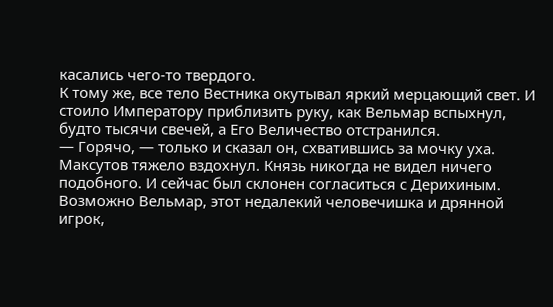касались чего-то твердого.
К тому же, все тело Вестника окутывал яркий мерцающий свет. И стоило Императору приблизить руку, как Вельмар вспыхнул, будто тысячи свечей, а Его Величество отстранился.
— Горячо, — только и сказал он, схватившись за мочку уха.
Максутов тяжело вздохнул. Князь никогда не видел ничего подобного. И сейчас был склонен согласиться с Дерихиным. Возможно Вельмар, этот недалекий человечишка и дрянной игрок,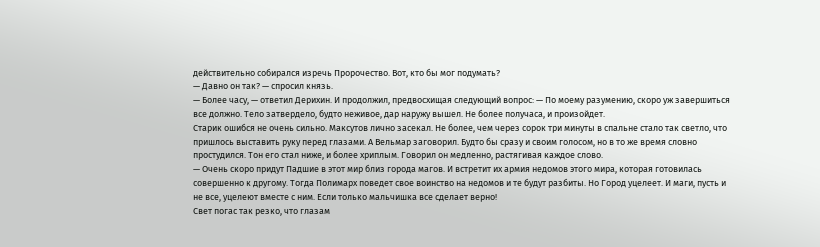действительно собирался изречь Пророчество. Вот, кто бы мог подумать?
— Давно он так? — спросил князь.
— Более часу, — ответил Дерихин. И продолжил, предвосхищая следующий вопрос: — По моему разумению, скоро уж завершиться все должно. Тело затвердело, будто неживое, дар наружу вышел. Не более получаса, и произойдет.
Старик ошибся не очень сильно. Максутов лично засекал. Не более, чем через сорок три минуты в спальне стало так светло, что пришлось выставить руку перед глазами. А Вельмар заговорил. Будто бы сразу и своим голосом, но в то же время словно простудился. Тон его стал ниже, и более хриплым. Говорил он медленно, растягивая каждое слово.
— Очень скоро придут Падшие в этот мир близ города магов. И встретит их армия недомов этого мира, которая готовилась совершенно к другому. Тогда Полимарх поведет свое воинство на недомов и те будут разбиты. Но Город уцелеет. И маги, пусть и не все, уцелеют вместе с ним. Если только мальчишка все сделает верно!
Свет погас так резко, что глазам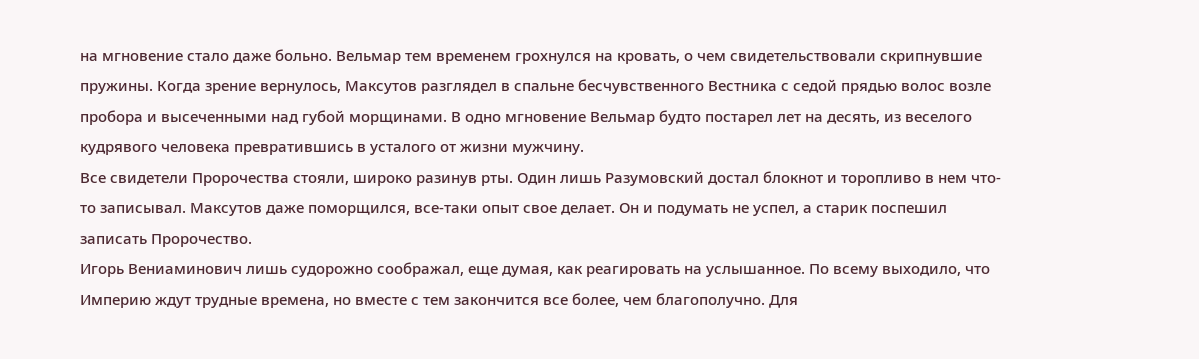на мгновение стало даже больно. Вельмар тем временем грохнулся на кровать, о чем свидетельствовали скрипнувшие пружины. Когда зрение вернулось, Максутов разглядел в спальне бесчувственного Вестника с седой прядью волос возле пробора и высеченными над губой морщинами. В одно мгновение Вельмар будто постарел лет на десять, из веселого кудрявого человека превратившись в усталого от жизни мужчину.
Все свидетели Пророчества стояли, широко разинув рты. Один лишь Разумовский достал блокнот и торопливо в нем что-то записывал. Максутов даже поморщился, все-таки опыт свое делает. Он и подумать не успел, а старик поспешил записать Пророчество.
Игорь Вениаминович лишь судорожно соображал, еще думая, как реагировать на услышанное. По всему выходило, что Империю ждут трудные времена, но вместе с тем закончится все более, чем благополучно. Для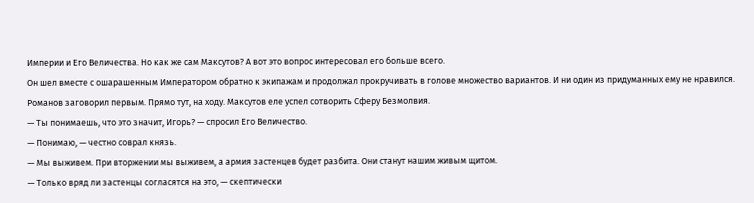Империи и Его Величества. Но как же сам Максутов? А вот это вопрос интересовал его больше всего.
Он шел вместе с ошарашенным Императором обратно к экипажам и продолжал прокручивать в голове множество вариантов. И ни один из придуманных ему не нравился.
Романов заговорил первым. Прямо тут, на ходу. Максутов еле успел сотворить Сферу Безмолвия.
— Ты понимаешь, что это значит, Игорь? — спросил Его Величество.
— Понимаю, — честно соврал князь.
— Мы выживем. При вторжении мы выживем, а армия застенцев будет разбита. Они станут нашим живым щитом.
— Только вряд ли застенцы согласятся на это, — скептически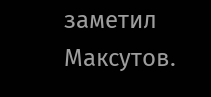заметил Максутов.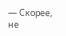— Скорее, не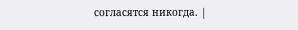согласятся никогда. |